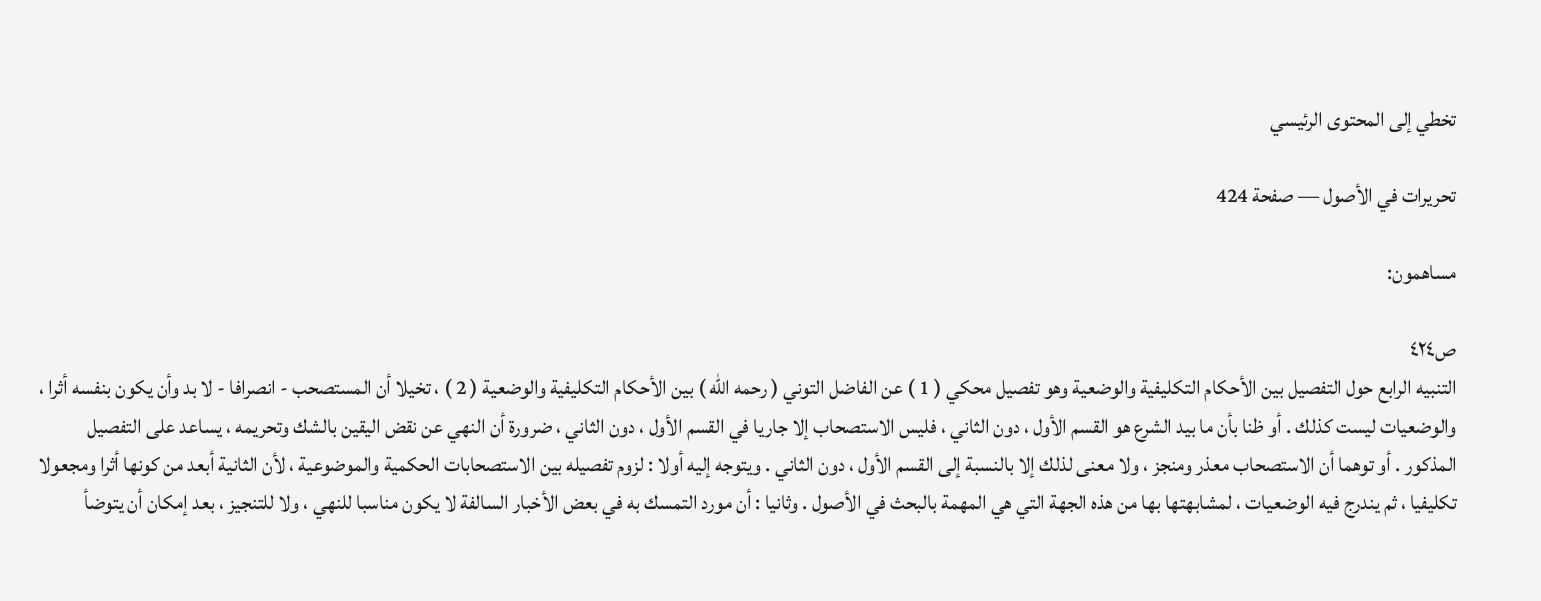تخطي إلى المحتوى الرئيسي

تحريرات في الأصول — صفحة 424

مساهمون:

ص٤٢٤
التنبيه الرابع حول التفصيل بين الأحكام التكليفية والوضعية وهو تفصيل محكي ( 1 ) عن الفاضل التوني ( رحمه الله ) بين الأحكام التكليفية والوضعية ( 2 ) ، تخيلا أن المستصحب - انصرافا - لا بد وأن يكون بنفسه أثرا ، والوضعيات ليست كذلك . أو ظنا بأن ما بيد الشرع هو القسم الأول ، دون الثاني ، فليس الاستصحاب إلا جاريا في القسم الأول ، دون الثاني ، ضرورة أن النهي عن نقض اليقين بالشك وتحريمه ، يساعد على التفصيل المذكور . أو توهما أن الاستصحاب معذر ومنجز ، ولا معنى لذلك إلا بالنسبة إلى القسم الأول ، دون الثاني . ويتوجه إليه أولا : لزوم تفصيله بين الاستصحابات الحكمية والموضوعية ، لأن الثانية أبعد من كونها أثرا ومجعولا تكليفيا ، ثم يندرج فيه الوضعيات ، لمشابهتها بها من هذه الجهة التي هي المهمة بالبحث في الأصول . وثانيا : أن مورد التمسك به في بعض الأخبار السالفة لا يكون مناسبا للنهي ، ولا للتنجيز ، بعد إمكان أن يتوضأ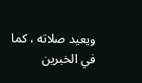ويعيد صلاته ، كما في الخبرين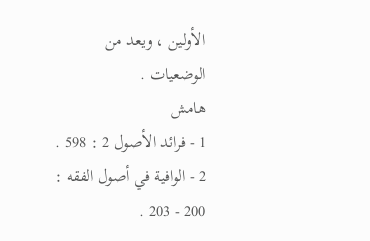الأولين ، ويعد من الوضعيات .
هامش
1 - فرائد الأصول 2 : 598 . 2 - الوافية في أصول الفقه : 200 - 203 .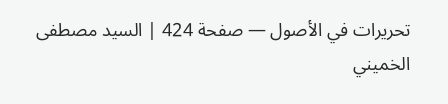تحريرات في الأصول — صفحة 424 | السيد مصطفى الخميني